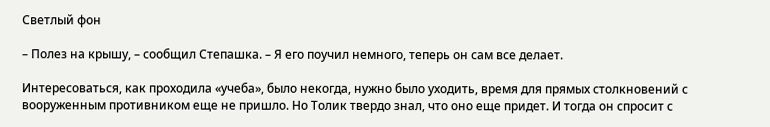Светлый фон

– Полез на крышу, – сообщил Степашка. – Я его поучил немного, теперь он сам все делает.

Интересоваться, как проходила «учеба», было некогда, нужно было уходить, время для прямых столкновений с вооруженным противником еще не пришло. Но Толик твердо знал, что оно еще придет. И тогда он спросит с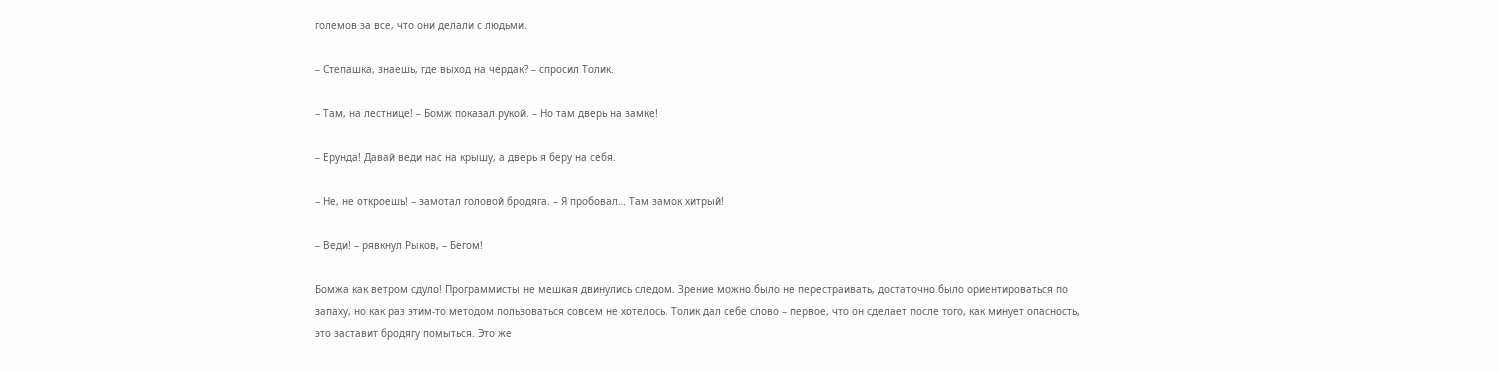големов за все, что они делали с людьми.

– Степашка, знаешь, где выход на чердак? – спросил Толик.

– Там, на лестнице! – Бомж показал рукой. – Но там дверь на замке!

– Ерунда! Давай веди нас на крышу, а дверь я беру на себя.

– Не, не откроешь! – замотал головой бродяга. – Я пробовал… Там замок хитрый!

– Веди! – рявкнул Рыков, – Бегом!

Бомжа как ветром сдуло! Программисты не мешкая двинулись следом. Зрение можно было не перестраивать, достаточно было ориентироваться по запаху, но как раз этим-то методом пользоваться совсем не хотелось. Толик дал себе слово – первое, что он сделает после того, как минует опасность, это заставит бродягу помыться. Это же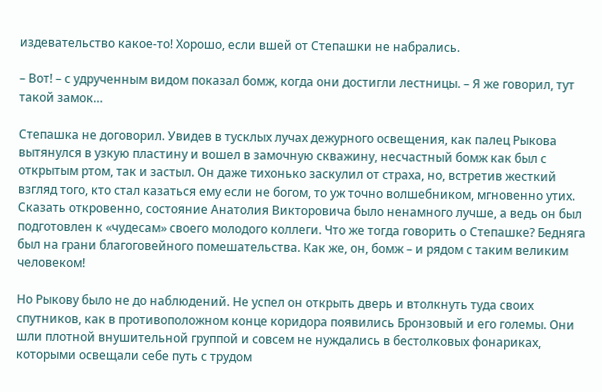издевательство какое-то! Хорошо, если вшей от Степашки не набрались.

– Вот! – с удрученным видом показал бомж, когда они достигли лестницы. – Я же говорил, тут такой замок…

Степашка не договорил. Увидев в тусклых лучах дежурного освещения, как палец Рыкова вытянулся в узкую пластину и вошел в замочную скважину, несчастный бомж как был с открытым ртом, так и застыл. Он даже тихонько заскулил от страха, но, встретив жесткий взгляд того, кто стал казаться ему если не богом, то уж точно волшебником, мгновенно утих. Сказать откровенно, состояние Анатолия Викторовича было ненамного лучше, а ведь он был подготовлен к «чудесам» своего молодого коллеги. Что же тогда говорить о Степашке? Бедняга был на грани благоговейного помешательства. Как же, он, бомж – и рядом с таким великим человеком!

Но Рыкову было не до наблюдений. Не успел он открыть дверь и втолкнуть туда своих спутников, как в противоположном конце коридора появились Бронзовый и его големы. Они шли плотной внушительной группой и совсем не нуждались в бестолковых фонариках, которыми освещали себе путь с трудом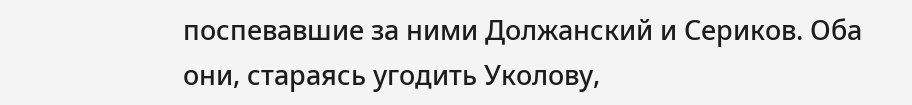поспевавшие за ними Должанский и Сериков. Оба они, стараясь угодить Уколову,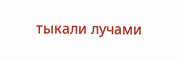тыкали лучами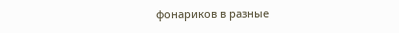фонариков в разные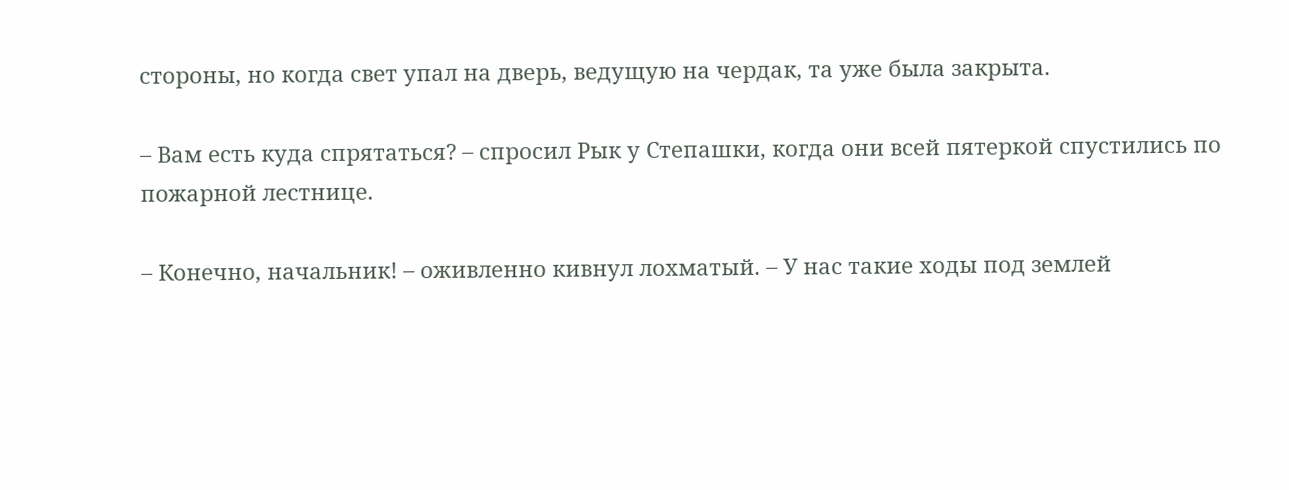стороны, но когда свет упал на дверь, ведущую на чердак, та уже была закрыта.

– Вам есть куда спрятаться? – спросил Рык у Степашки, когда они всей пятеркой спустились по пожарной лестнице.

– Конечно, начальник! – оживленно кивнул лохматый. – У нас такие ходы под землей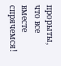прорыты, что все вместе спрячемся!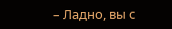– Ладно, вы с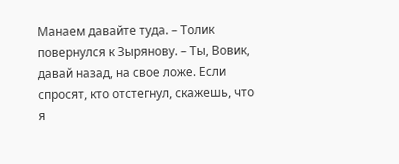Манаем давайте туда. – Толик повернулся к Зырянову. – Ты, Вовик, давай назад, на свое ложе. Если спросят, кто отстегнул, скажешь, что я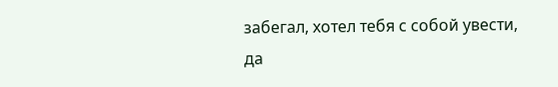забегал, хотел тебя с собой увести, да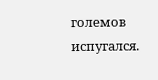големов испугался.